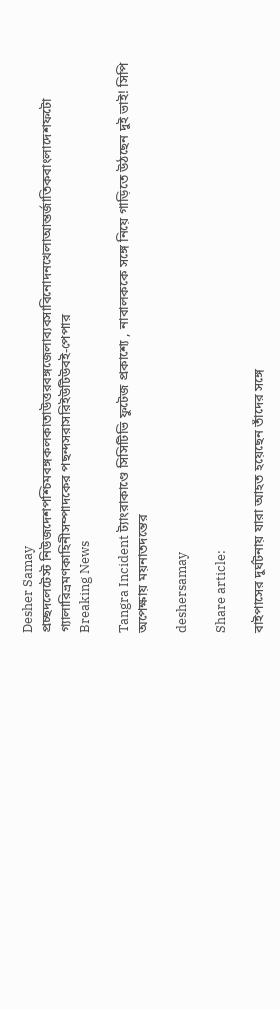Desher Samay
প্রচ্ছদলেটেস্ট নিউজদেশপশ্চিমবঙ্গকলকাতাউত্তরবঙ্গজেলাব্যবসাবিনোদনখেলাআন্তর্জাতিকবাংলাদেশফটো গ্যালারিভ্রমণকাহিনীসম্পাদকের পছন্দসরাসরিইউটিউবই-পেপার
Breaking News

Tangra Incident ট্যাংরাকাণ্ডে সিসিটিভি ফুটেজ প্রকাশ্যে , নাবালককে সঙ্গে নিয়ে গাড়িতে উঠছেন দুই ভাই! সিপি অপেক্ষায় ময়নাতদন্তের

deshersamay

Share article:

বাইপাসের দুর্ঘটনায় যারা আহত হয়েছেন তাঁদের সঙ্গে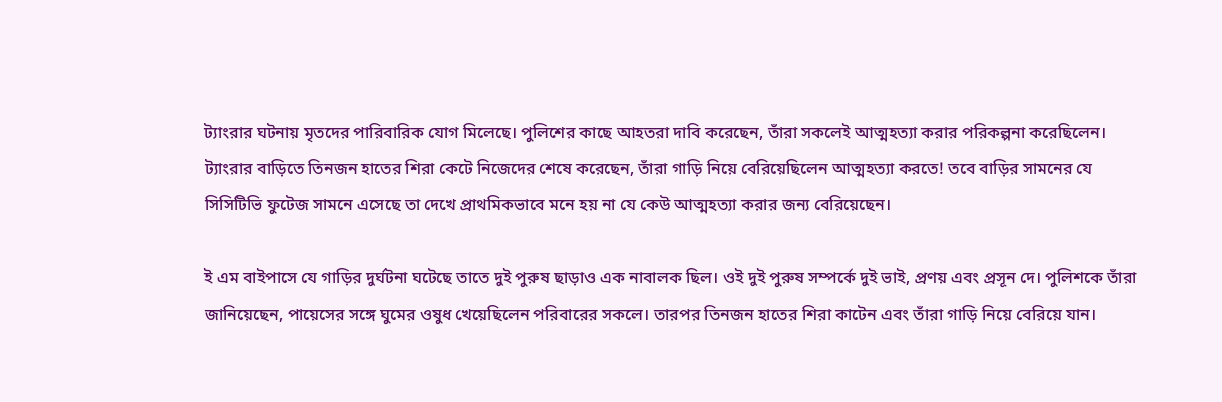ট্যাংরার ঘটনায় মৃতদের পারিবারিক যোগ মিলেছে। পুলিশের কাছে আহতরা দাবি করেছেন, তাঁরা সকলেই আত্মহত্যা করার পরিকল্পনা করেছিলেন। ট্যাংরার বাড়িতে তিনজন হাতের শিরা কেটে নিজেদের শেষে করেছেন, তাঁরা গাড়ি নিয়ে বেরিয়েছিলেন আত্মহত্যা করতে! তবে বাড়ির সামনের যে সিসিটিভি ফুটেজ সামনে এসেছে তা দেখে প্রাথমিকভাবে মনে হয় না যে কেউ আত্মহত্যা করার জন্য বেরিয়েছেন।

ই এম বাইপাসে যে গাড়ির দুর্ঘটনা ঘটেছে তাতে দুই পুরুষ ছাড়াও এক নাবালক ছিল। ওই দুই পুরুষ সম্পর্কে দুই ভাই, প্রণয় এবং প্রসূন দে। পুলিশকে তাঁরা জানিয়েছেন, পায়েসের সঙ্গে ঘুমের ওষুধ খেয়েছিলেন পরিবারের সকলে। তারপর তিনজন হাতের শিরা কাটেন এবং তাঁরা গাড়ি নিয়ে বেরিয়ে যান।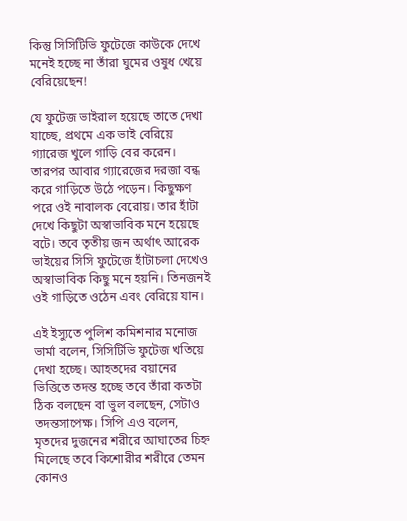কিন্তু সিসিটিভি ফুটেজে কাউকে দেখে মনেই হচ্ছে না তাঁরা ঘুমের ওষুধ খেয়ে বেরিয়েছেন!

যে ফুটেজ ভাইরাল হয়েছে তাতে দেখা যাচ্ছে, প্রথমে এক ভাই বেরিয়ে গ্যারেজ খুলে গাড়ি বের করেন। তারপর আবার গ্যারেজের দরজা বন্ধ করে গাড়িতে উঠে পড়েন। কিছুক্ষণ পরে ওই নাবালক বেরোয়। তার হাঁটা দেখে কিছুটা অস্বাভাবিক মনে হয়েছে বটে। তবে তৃতীয় জন অর্থাৎ আরেক ভাইয়ের সিসি ফুটেজে হাঁটাচলা দেখেও অস্বাভাবিক কিছু মনে হয়নি। তিনজনই ওই গাড়িতে ওঠেন এবং বেরিয়ে যান।

এই ইস্যুতে পুলিশ কমিশনার মনোজ ভার্মা বলেন, সিসিটিভি ফুটেজ খতিয়ে দেখা হচ্ছে। আহতদের বয়ানের ভিত্তিতে তদন্ত হচ্ছে তবে তাঁরা কতটা ঠিক বলছেন বা ভুল বলছেন, সেটাও তদন্তসাপেক্ষ। সিপি এও বলেন, মৃতদের দুজনের শরীরে আঘাতের চিহ্ন মিলেছে তবে কিশোরীর শরীরে তেমন কোনও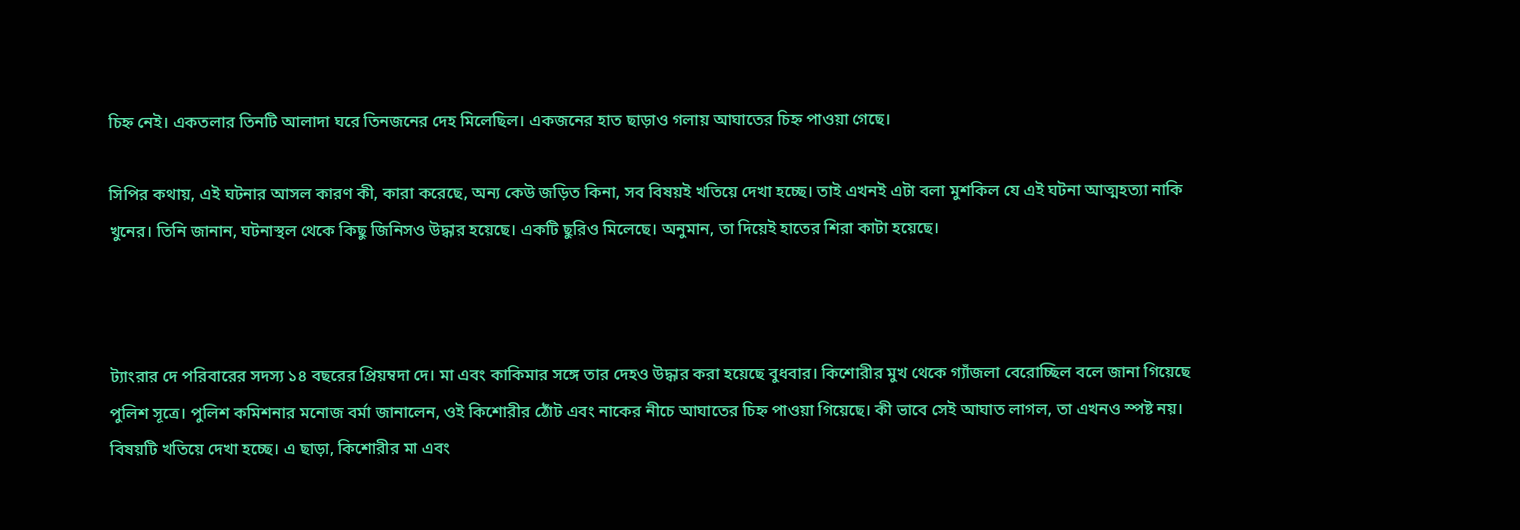চিহ্ন নেই। একতলার তিনটি আলাদা ঘরে তিনজনের দেহ মিলেছিল। একজনের হাত ছাড়াও গলায় আঘাতের চিহ্ন পাওয়া গেছে।

সিপির কথায়, এই ঘটনার আসল কারণ কী, কারা করেছে, অন্য কেউ জড়িত কিনা, সব বিষয়ই খতিয়ে দেখা হচ্ছে। তাই এখনই এটা বলা মুশকিল যে এই ঘটনা আত্মহত্যা নাকি খুনের। তিনি জানান, ঘটনাস্থল থেকে কিছু জিনিসও উদ্ধার হয়েছে। একটি ছুরিও মিলেছে। অনুমান, তা দিয়েই হাতের শিরা কাটা হয়েছে।



ট্যাংরার দে পরিবারের সদস্য ১৪ বছরের প্রিয়ম্বদা দে। মা এবং কাকিমার সঙ্গে তার দেহও উদ্ধার করা হয়েছে বুধবার। কিশোরীর মুখ থেকে গ্যাঁজলা বেরোচ্ছিল বলে জানা গিয়েছে পুলিশ সূত্রে। পুলিশ কমিশনার মনোজ বর্মা জানালেন, ওই কিশোরীর ঠোঁট এবং নাকের নীচে আঘাতের চিহ্ন পাওয়া গিয়েছে। কী ভাবে সেই আঘাত লাগল, তা এখনও স্পষ্ট নয়। বিষয়টি খতিয়ে দেখা হচ্ছে। এ ছাড়া, কিশোরীর মা এবং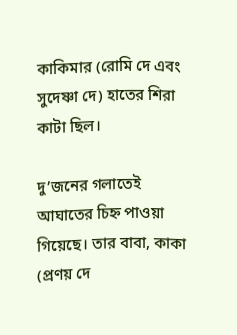কাকিমার (রোমি দে এবং সুদেষ্ণা দে) হাতের শিরা কাটা ছিল।

দু’জনের গলাতেই আঘাতের চিহ্ন পাওয়া গিয়েছে। তার বাবা, কাকা (প্রণয় দে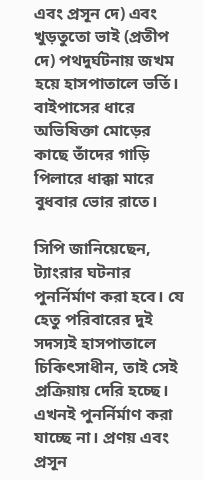এবং প্রসূন দে) এবং খুড়তুতো ভাই (প্রতীপ দে) পথদুর্ঘটনায় জখম হয়ে হাসপাতালে ভর্তি। বাইপাসের ধারে অভিষিক্তা মোড়ের কাছে তাঁদের গাড়ি পিলারে ধাক্কা মারে বুধবার ভোর রাতে।

সিপি জানিয়েছেন, ট্যাংরার ঘটনার পুনর্নির্মাণ করা হবে। যে হেতু পরিবারের দুই সদস্যই হাসপাতালে চিকিৎসাধীন, তাই সেই প্রক্রিয়ায় দেরি হচ্ছে। এখনই পুনর্নির্মাণ করা যাচ্ছে না। প্রণয় এবং প্রসূন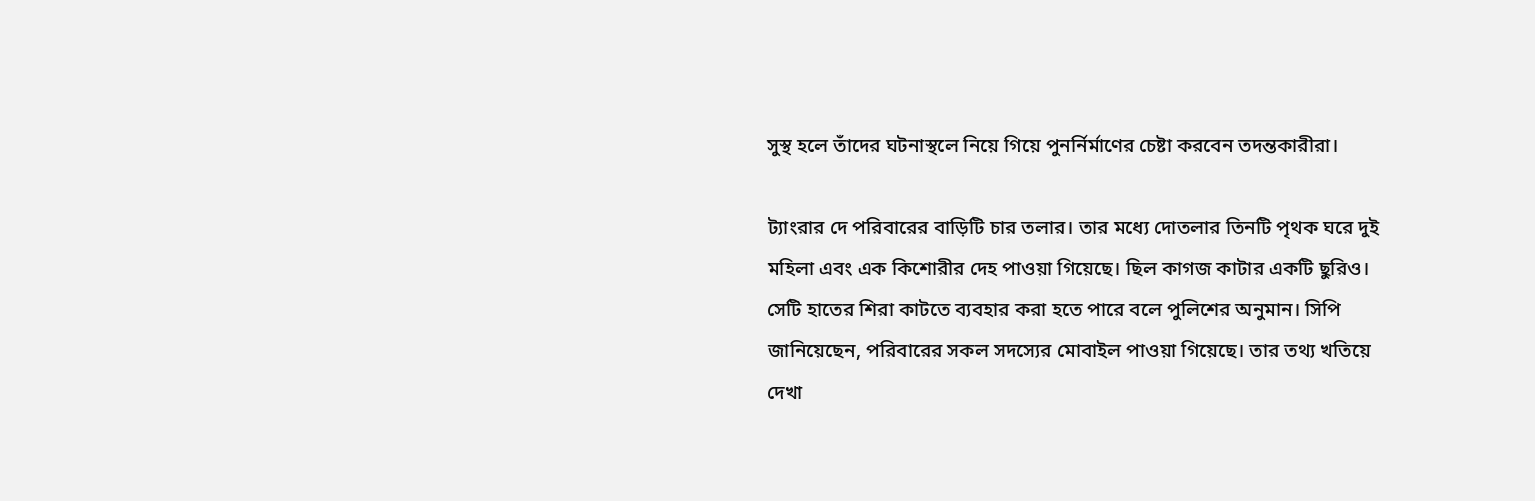সুস্থ হলে তাঁদের ঘটনাস্থলে নিয়ে গিয়ে পুনর্নির্মাণের চেষ্টা করবেন তদন্তকারীরা।

ট্যাংরার দে পরিবারের বাড়িটি চার তলার। তার মধ্যে দোতলার তিনটি পৃথক ঘরে দুই মহিলা এবং এক কিশোরীর দেহ পাওয়া গিয়েছে। ছিল কাগজ কাটার একটি ছুরিও। সেটি হাতের শিরা কাটতে ব্যবহার করা হতে পারে বলে পুলিশের অনুমান। সিপি জানিয়েছেন, পরিবারের সকল সদস্যের মোবাইল পাওয়া গিয়েছে। তার তথ্য খতিয়ে দেখা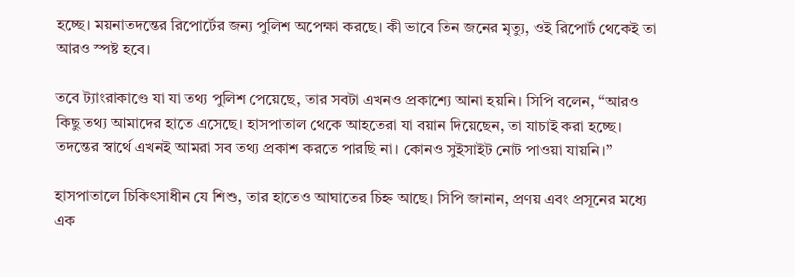হচ্ছে। ময়নাতদন্তের রিপোর্টের জন্য পুলিশ অপেক্ষা করছে। কী ভাবে তিন জনের মৃত্যু, ওই রিপোর্ট থেকেই তা আরও স্পষ্ট হবে।

তবে ট্যাংরাকাণ্ডে যা যা তথ্য পুলিশ পেয়েছে, তার সবটা এখনও প্রকাশ্যে আনা হয়নি। সিপি বলেন, ‘‘আরও কিছু তথ্য আমাদের হাতে এসেছে। হাসপাতাল থেকে আহতেরা যা বয়ান দিয়েছেন, তা যাচাই করা হচ্ছে। তদন্তের স্বার্থে এখনই আমরা সব তথ্য প্রকাশ করতে পারছি না। কোনও সুইসাইট নোট পাওয়া যায়নি।’’

হাসপাতালে চিকিৎসাধীন যে শিশু, তার হাতেও আঘাতের চিহ্ন আছে। সিপি জানান, প্রণয় এবং প্রসূনের মধ্যে এক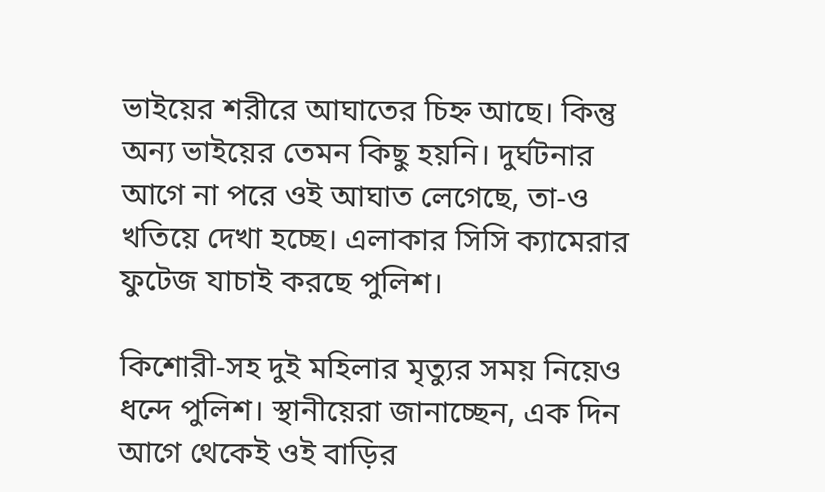ভাইয়ের শরীরে আঘাতের চিহ্ন আছে। কিন্তু অন্য ভাইয়ের তেমন কিছু হয়নি। দুর্ঘটনার আগে না পরে ওই আঘাত লেগেছে, তা-ও খতিয়ে দেখা হচ্ছে। এলাকার সিসি ক্যামেরার ফুটেজ যাচাই করছে পুলিশ।

কিশোরী-সহ দুই মহিলার মৃত্যুর সময় নিয়েও ধন্দে পুলিশ। স্থানীয়েরা জানাচ্ছেন, এক দিন আগে থেকেই ওই বাড়ির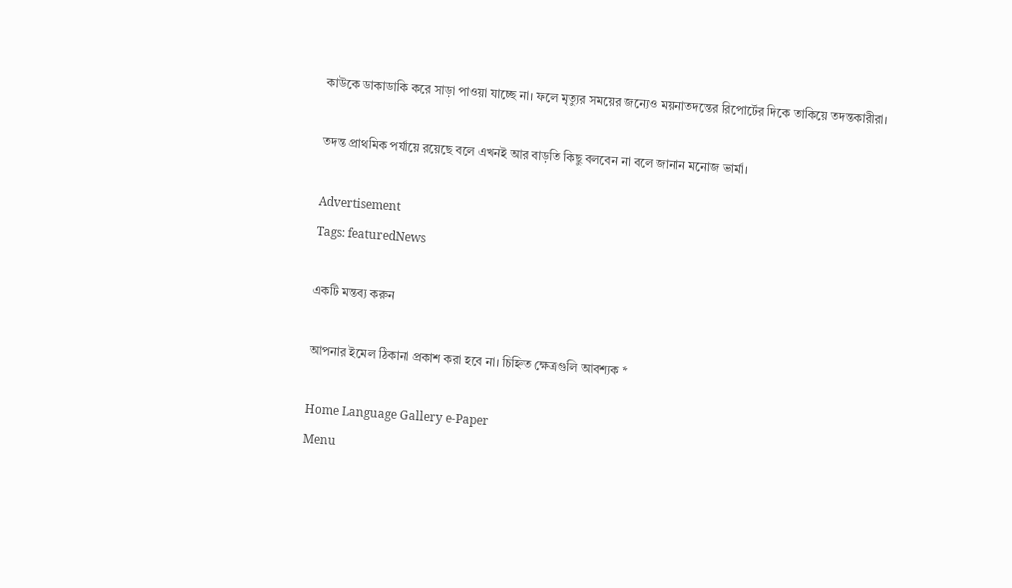কাউকে ডাকাডাকি করে সাড়া পাওয়া যাচ্ছে না। ফলে মৃত্যুর সময়ের জন্যেও ময়নাতদন্তের রিপোর্টের দিকে তাকিয়ে তদন্তকারীরা।

তদন্ত প্রাথমিক পর্যায়ে রয়েছে বলে এখনই আর বাড়তি কিছু বলবেন না বলে জানান মনোজ ভার্মা।

Advertisement
Tags: featuredNews

একটি মন্তব্য করুন

আপনার ইমেল ঠিকানা প্রকাশ করা হবে না। চিহ্নিত ক্ষেত্রগুলি আবশ্যক *

Home Language Gallery e-Paper
Menu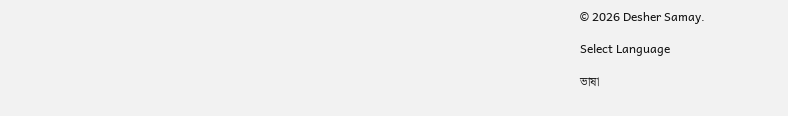© 2026 Desher Samay.

Select Language

ভাষা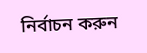নির্বাচন করুন